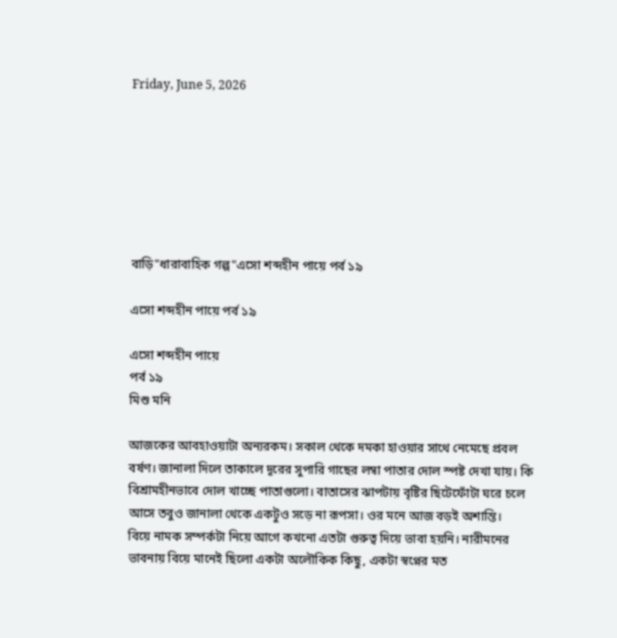Friday, June 5, 2026







বাড়ি"ধারাবাহিক গল্প"এসো শব্দহীন পায়ে পর্ব ১৯

এসো শব্দহীন পায়ে পর্ব ১৯

এসো শব্দহীন পায়ে
পর্ব ১৯
মিশু মনি

আজকের আবহাওয়াটা অন্যরকম। সকাল থেকে দমকা হাওয়ার সাথে নেমেছে প্রবল বর্ষণ। জানালা দিলে তাকালে দূরের সুপারি গাছের লম্বা পাতার দোল স্পষ্ট দেখা যায়। কি বিশ্রামহীনভাবে দোল খাচ্ছে পাতাগুলো। বাতাসের ঝাপটায় বৃষ্টির ছিটেফোঁটা ঘরে চলে আসে তবুও জানালা থেকে একটুও সড়ে না রূপসা। ওর মনে আজ বড়ই অশান্তি।
বিয়ে নামক সম্পর্কটা নিয়ে আগে কখনো এতটা গুরুত্ব দিয়ে ভাবা হয়নি। নারীমনের ভাবনায় বিয়ে মানেই ছিলো একটা অলৌকিক কিছু, একটা স্বপ্নের মত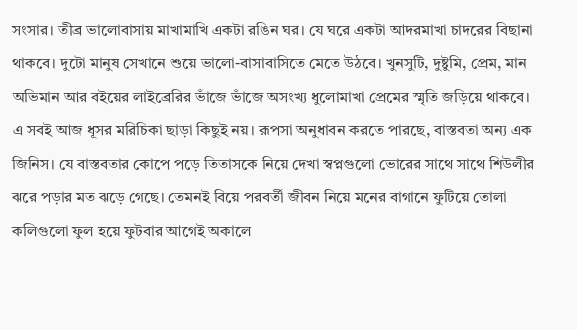সংসার। তীব্র ভালোবাসায় মাখামাখি একটা রঙিন ঘর। যে ঘরে একটা আদরমাখা চাদরের বিছানা থাকবে। দুটো মানুষ সেখানে শুয়ে ভালো-বাসাবাসিতে মেতে উঠবে। খুনসুটি, দুষ্টুমি, প্রেম, মান অভিমান আর বইয়ের লাইব্রেরির ভাঁজে ভাঁজে অসংখ্য ধুলোমাখা প্রেমের স্মৃতি জড়িয়ে থাকবে। এ সবই আজ ধূসর মরিচিকা ছাড়া কিছুই নয়। রূপসা অনুধাবন করতে পারছে, বাস্তবতা অন্য এক জিনিস। যে বাস্তবতার কোপে পড়ে তিতাসকে নিয়ে দেখা স্বপ্নগুলো ভোরের সাথে সাথে শিউলীর ঝরে পড়ার মত ঝড়ে গেছে। তেমনই বিয়ে পরবর্তী জীবন নিয়ে মনের বাগানে ফুটিয়ে তোলা কলিগুলো ফুল হয়ে ফুটবার আগেই অকালে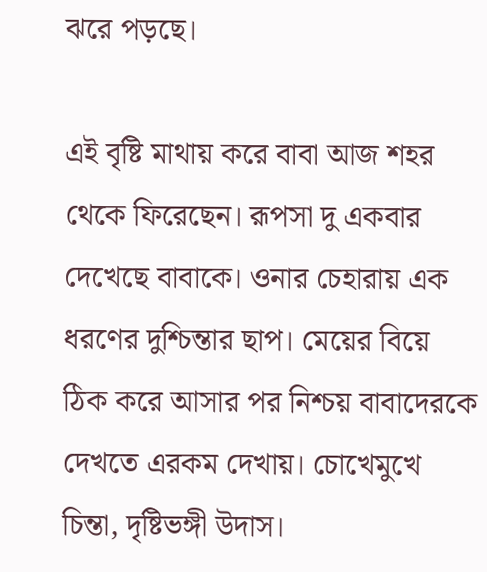ঝরে পড়ছে।

এই বৃষ্টি মাথায় করে বাবা আজ শহর থেকে ফিরেছেন। রূপসা দু একবার দেখেছে বাবাকে। ওনার চেহারায় এক ধরণের দুশ্চিন্তার ছাপ। মেয়ের বিয়ে ঠিক করে আসার পর নিশ্চয় বাবাদেরকে দেখতে এরকম দেখায়। চোখেমুখে চিন্তা, দৃষ্টিভঙ্গী উদাস।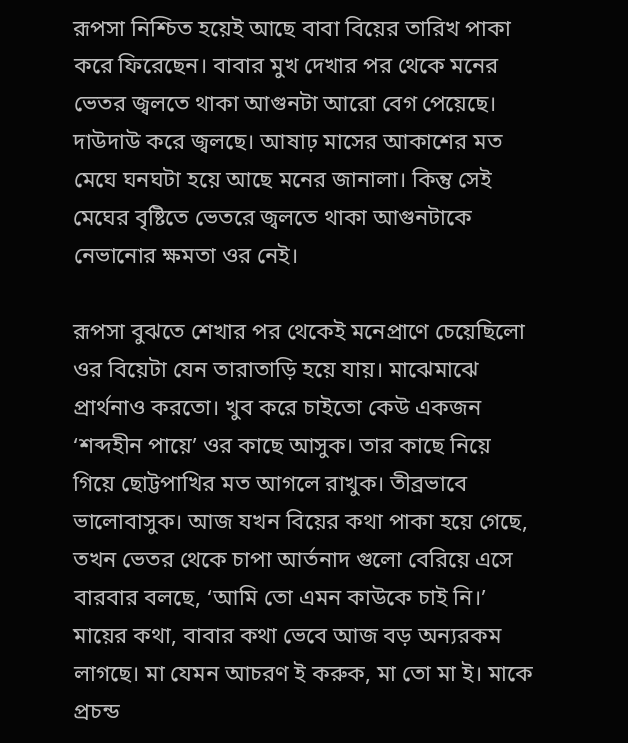রূপসা নিশ্চিত হয়েই আছে বাবা বিয়ের তারিখ পাকা করে ফিরেছেন। বাবার মুখ দেখার পর থেকে মনের ভেতর জ্বলতে থাকা আগুনটা আরো বেগ পেয়েছে। দাউদাউ করে জ্বলছে। আষাঢ় মাসের আকাশের মত মেঘে ঘনঘটা হয়ে আছে মনের জানালা। কিন্তু সেই মেঘের বৃষ্টিতে ভেতরে জ্বলতে থাকা আগুনটাকে নেভানোর ক্ষমতা ওর নেই।

রূপসা বুঝতে শেখার পর থেকেই মনেপ্রাণে চেয়েছিলো ওর বিয়েটা যেন তারাতাড়ি হয়ে যায়। মাঝেমাঝে প্রার্থনাও করতো। খুব করে চাইতো কেউ একজন ‘শব্দহীন পায়ে’ ওর কাছে আসুক। তার কাছে নিয়ে গিয়ে ছোট্টপাখির মত আগলে রাখুক। তীব্রভাবে ভালোবাসুক। আজ যখন বিয়ের কথা পাকা হয়ে গেছে, তখন ভেতর থেকে চাপা আর্তনাদ গুলো বেরিয়ে এসে বারবার বলছে, ‘আমি তো এমন কাউকে চাই নি।’
মায়ের কথা, বাবার কথা ভেবে আজ বড় অন্যরকম লাগছে। মা যেমন আচরণ ই করুক, মা তো মা ই। মাকে প্রচন্ড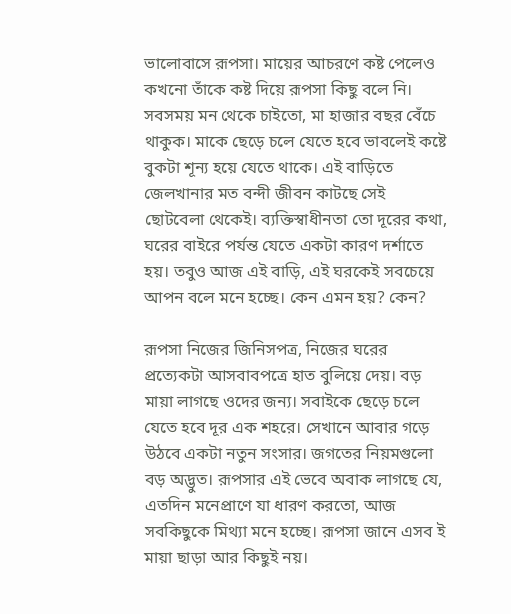ভালোবাসে রূপসা। মায়ের আচরণে কষ্ট পেলেও কখনো তাঁকে কষ্ট দিয়ে রূপসা কিছু বলে নি। সবসময় মন থেকে চাইতো, মা হাজার বছর বেঁচে থাকুক। মাকে ছেড়ে চলে যেতে হবে ভাবলেই কষ্টে বুকটা শূন্য হয়ে যেতে থাকে। এই বাড়িতে জেলখানার মত বন্দী জীবন কাটছে সেই ছোটবেলা থেকেই। ব্যক্তিস্বাধীনতা তো দূরের কথা, ঘরের বাইরে পর্যন্ত যেতে একটা কারণ দর্শাতে হয়। তবুও আজ এই বাড়ি, এই ঘরকেই সবচেয়ে আপন বলে মনে হচ্ছে। কেন এমন হয়? কেন?

রূপসা নিজের জিনিসপত্র, নিজের ঘরের প্রত্যেকটা আসবাবপত্রে হাত বুলিয়ে দেয়। বড় মায়া লাগছে ওদের জন্য। সবাইকে ছেড়ে চলে যেতে হবে দূর এক শহরে। সেখানে আবার গড়ে উঠবে একটা নতুন সংসার। জগতের নিয়মগুলো বড় অদ্ভুত। রূপসার এই ভেবে অবাক লাগছে যে, এতদিন মনেপ্রাণে যা ধারণ করতো, আজ সবকিছুকে মিথ্যা মনে হচ্ছে। রূপসা জানে এসব ই মায়া ছাড়া আর কিছুই নয়।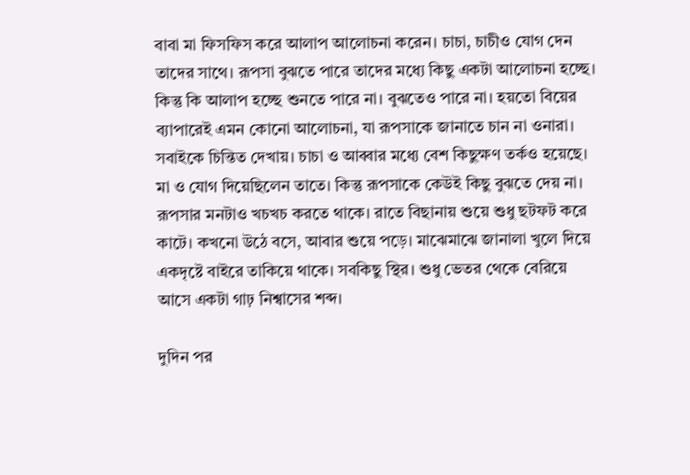বাবা মা ফিসফিস করে আলাপ আলোচনা করেন। চাচা, চাচীও যোগ দেন তাদের সাথে। রূপসা বুঝতে পারে তাদের মধ্যে কিছু একটা আলোচনা হচ্ছে। কিন্তু কি আলাপ হচ্ছে শুনতে পারে না। বুঝতেও পারে না। হয়তো বিয়ের ব্যাপারেই এমন কোনো আলোচনা, যা রূপসাকে জানাতে চান না ওনারা।
সবাইকে চিন্তিত দেখায়। চাচা ও আব্বার মধ্যে বেশ কিছুক্ষণ তর্কও হয়েছে। মা ও যোগ দিয়েছিলেন তাতে। কিন্তু রূপসাকে কেউই কিছু বুঝতে দেয় না। রূপসার মনটাও খচখচ করতে থাকে। রাতে বিছানায় শুয়ে শুধু ছটফট করে কাটে। কখনো উঠে বসে, আবার শুয়ে পড়ে। মাঝেমাঝে জানালা খুলে দিয়ে একদৃষ্টে বাইরে তাকিয়ে থাকে। সবকিছু স্থির। শুধু ভেতর থেকে বেরিয়ে আসে একটা গাঢ় নিশ্বাসের শব্দ।

দুদিন পর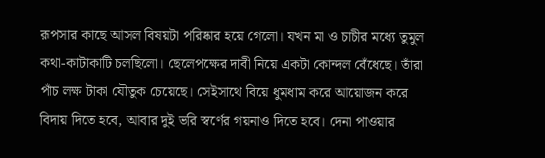রূপসার কাছে আসল বিষয়টা পরিষ্কার হয়ে গেলো। যখন মা ও চাচীর মধ্যে তুমুল কথা-কাটাকাটি চলছিলো। ছেলেপক্ষের দাবী নিয়ে একটা কোন্দল বেঁধেছে। তাঁরা পাঁচ লক্ষ টাকা যৌতুক চেয়েছে। সেইসাথে বিয়ে ধুমধাম করে আয়োজন করে বিদায় দিতে হবে, আবার দুই ভরি স্বর্ণের গয়নাও দিতে হবে। দেনা পাওয়ার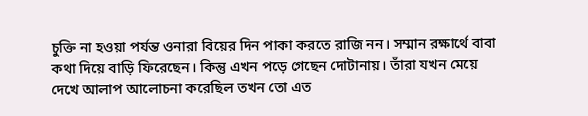চুক্তি না হওয়া পর্যন্ত ওনারা বিয়ের দিন পাকা করতে রাজি নন। সম্মান রক্ষার্থে বাবা কথা দিয়ে বাড়ি ফিরেছেন। কিন্তু এখন পড়ে গেছেন দোটানায়। তাঁরা যখন মেয়ে দেখে আলাপ আলোচনা করেছিল তখন তো এত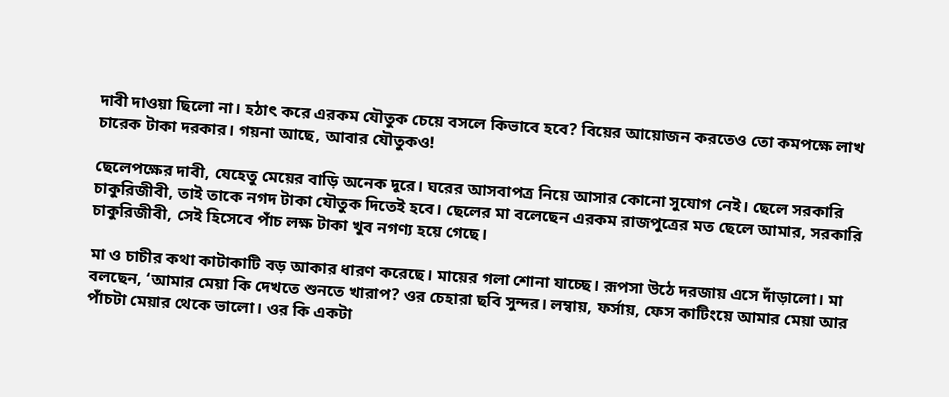দাবী দাওয়া ছিলো না। হঠাৎ করে এরকম যৌতুক চেয়ে বসলে কিভাবে হবে? বিয়ের আয়োজন করতেও তো কমপক্ষে লাখ চারেক টাকা দরকার। গয়না আছে, আবার যৌতুকও!

ছেলেপক্ষের দাবী, যেহেতু মেয়ের বাড়ি অনেক দূরে। ঘরের আসবাপত্র নিয়ে আসার কোনো সুযোগ নেই। ছেলে সরকারি চাকুরিজীবী, তাই তাকে নগদ টাকা যৌতুক দিতেই হবে। ছেলের মা বলেছেন এরকম রাজপুত্রের মত ছেলে আমার, সরকারি চাকুরিজীবী, সেই হিসেবে পাঁচ লক্ষ টাকা খুব নগণ্য হয়ে গেছে।

মা ও চাচীর কথা কাটাকাটি বড় আকার ধারণ করেছে। মায়ের গলা শোনা যাচ্ছে। রূপসা উঠে দরজায় এসে দাঁড়ালো। মা বলছেন, ‘আমার মেয়া কি দেখতে শুনতে খারাপ? ওর চেহারা ছবি সুন্দর। লম্বায়, ফর্সায়, ফেস কাটিংয়ে আমার মেয়া আর পাঁচটা মেয়ার থেকে ভালো। ওর কি একটা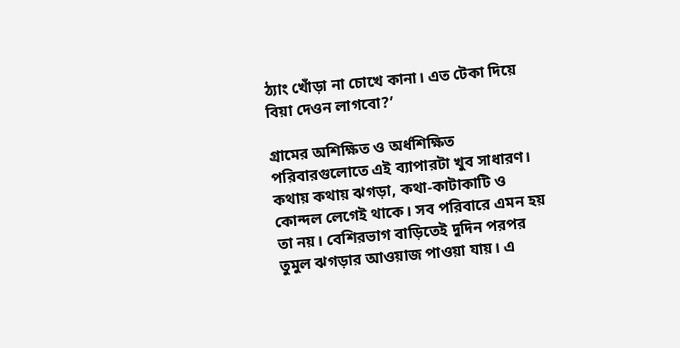ঠ্যাং খোঁড়া না চোখে কানা। এত টেকা দিয়ে বিয়া দেওন লাগবো?’

গ্রামের অশিক্ষিত ও অর্ধশিক্ষিত পরিবারগুলোতে এই ব্যাপারটা খুব সাধারণ। কথায় কথায় ঝগড়া, কথা-কাটাকাটি ও কোন্দল লেগেই থাকে। সব পরিবারে এমন হয় তা নয়। বেশিরভাগ বাড়িতেই দুদিন পরপর তুমুল ঝগড়ার আওয়াজ পাওয়া যায়। এ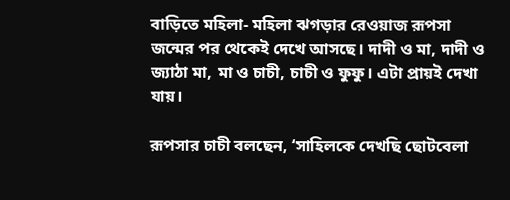বাড়িতে মহিলা- মহিলা ঝগড়ার রেওয়াজ রূপসা জন্মের পর থেকেই দেখে আসছে। দাদী ও মা, দাদী ও জ্যাঠা মা, মা ও চাচী, চাচী ও ফুফু। এটা প্রায়ই দেখা যায়।

রূপসার চাচী বলছেন, ‘সাহিলকে দেখছি ছোটবেলা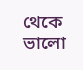থেকে ভালো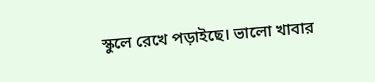স্কুলে রেখে পড়াইছে। ভালো খাবার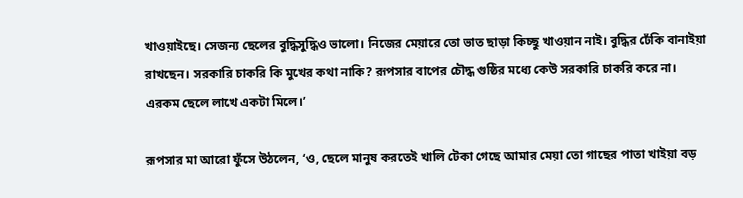খাওয়াইছে। সেজন্য ছেলের বুদ্ধিসুদ্ধিও ভালো। নিজের মেয়ারে তো ভাত ছাড়া কিচ্ছু খাওয়ান নাই। বুদ্ধির ঢেঁকি বানাইয়া রাখছেন। সরকারি চাকরি কি মুখের কথা নাকি? রূপসার বাপের চৌদ্ধ গুষ্ঠির মধ্যে কেউ সরকারি চাকরি করে না। এরকম ছেলে লাখে একটা মিলে।’

রূপসার মা আরো ফুঁসে উঠলেন, ‘ও, ছেলে মানুষ করতেই খালি টেকা গেছে আমার মেয়া তো গাছের পাতা খাইয়া বড়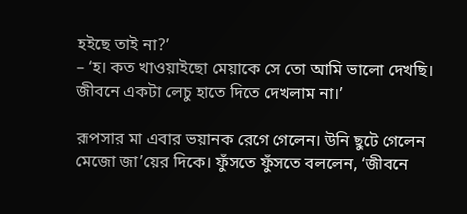হইছে তাই না?’
– ‘হ। কত খাওয়াইছো মেয়াকে সে তো আমি ভালো দেখছি। জীবনে একটা লেচু হাতে দিতে দেখলাম না।’

রূপসার মা এবার ভয়ানক রেগে গেলেন। উনি ছুটে গেলেন মেজো জা’য়ের দিকে। ফুঁসতে ফুঁসতে বললেন, ‘জীবনে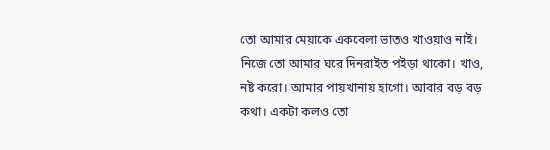তো আমার মেয়াকে একবেলা ভাতও খাওয়াও নাই। নিজে তো আমার ঘরে দিনরাইত পইড়া থাকো। খাও, নষ্ট করো। আমার পায়খানায় হাগো। আবার বড় বড় কথা। একটা কলও তো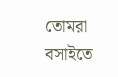তোমরা বসাইতে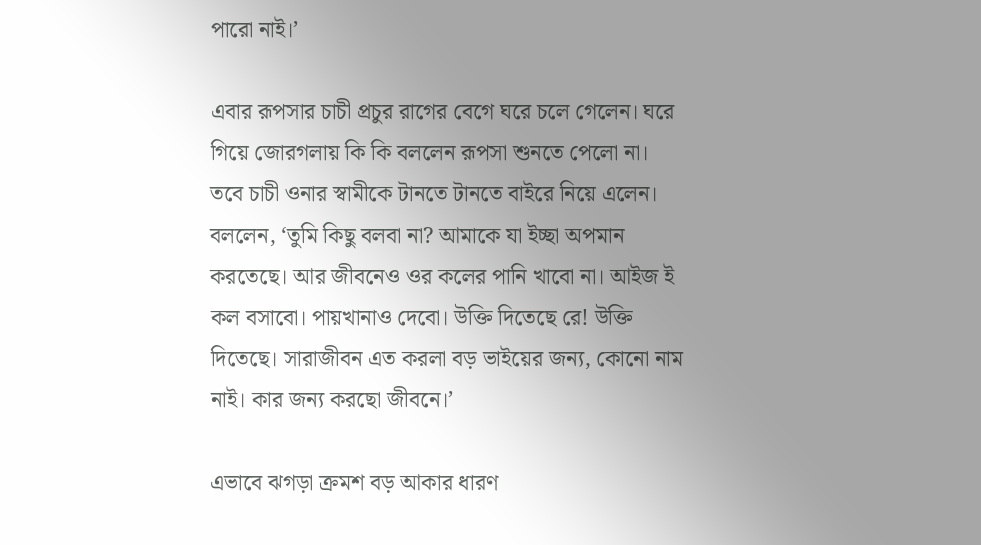পারো নাই।’

এবার রূপসার চাচী প্রচুর রাগের বেগে ঘরে চলে গেলেন। ঘরে গিয়ে জোরগলায় কি কি বললেন রূপসা শুনতে পেলো না। তবে চাচী ওনার স্বামীকে টানতে টানতে বাইরে নিয়ে এলেন। বললেন, ‘তুমি কিছু বলবা না? আমাকে যা ইচ্ছা অপমান করতেছে। আর জীবনেও ওর কলের পানি খাবো না। আইজ ই কল বসাবো। পায়খানাও দেবো। উক্তি দিতেছে রে! উক্তি দিতেছে। সারাজীবন এত করলা বড় ভাইয়ের জন্য, কোনো নাম নাই। কার জন্য করছো জীবনে।’

এভাবে ঝগড়া ক্রমশ বড় আকার ধারণ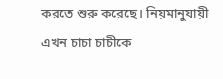করতে শুরু করেছে। নিয়মানুযায়ী এখন চাচা চাচীকে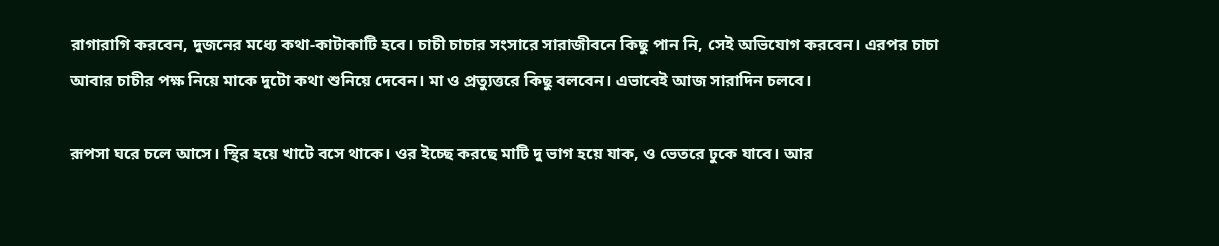রাগারাগি করবেন, দুজনের মধ্যে কথা-কাটাকাটি হবে। চাচী চাচার সংসারে সারাজীবনে কিছু পান নি, সেই অভিযোগ করবেন। এরপর চাচা আবার চাচীর পক্ষ নিয়ে মাকে দুটো কথা শুনিয়ে দেবেন। মা ও প্রত্যুত্তরে কিছু বলবেন। এভাবেই আজ সারাদিন চলবে।

রূপসা ঘরে চলে আসে। স্থির হয়ে খাটে বসে থাকে। ওর ইচ্ছে করছে মাটি দু ভাগ হয়ে যাক, ও ভেতরে ঢুকে যাবে। আর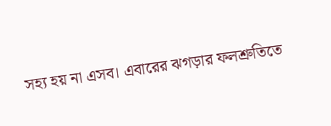সহ্য হয় না এসব। এবারের ঝগড়ার ফলশ্রুতিতে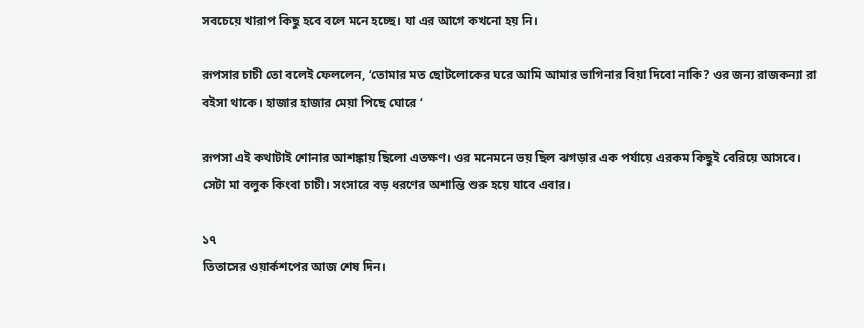সবচেয়ে খারাপ কিছু হবে বলে মনে হচ্ছে। যা এর আগে কখনো হয় নি।

রূপসার চাচী তো বলেই ফেললেন, ‘তোমার মত ছোটলোকের ঘরে আমি আমার ভাগিনার বিয়া দিবো নাকি? ওর জন্য রাজকন্যা রা বইসা থাকে। হাজার হাজার মেয়া পিছে ঘোরে ‘

রূপসা এই কথাটাই শোনার আশঙ্কায় ছিলো এতক্ষণ। ওর মনেমনে ভয় ছিল ঝগড়ার এক পর্যায়ে এরকম কিছুই বেরিয়ে আসবে। সেটা মা বলুক কিংবা চাচী। সংসারে বড় ধরণের অশান্তি শুরু হয়ে যাবে এবার।

১৭
তিতাসের ওয়ার্কশপের আজ শেষ দিন।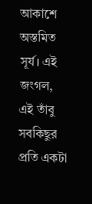আকাশে অস্তমিত সূর্য। এই জংগল, এই তাঁবু সবকিছুর প্রতি একটা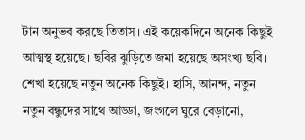টান অনুভব করছে তিতাস। এই কয়েকদিনে অনেক কিছুই আত্মস্থ হয়েছে। ছবির ঝুড়িতে জমা হয়েছে অসংখ্য ছবি। শেখা হয়েছে নতুন অনেক কিছুই। হাসি, আনন্দ, নতুন নতুন বন্ধুদের সাথে আড্ডা, জংগলে ঘুরে বেড়ানো,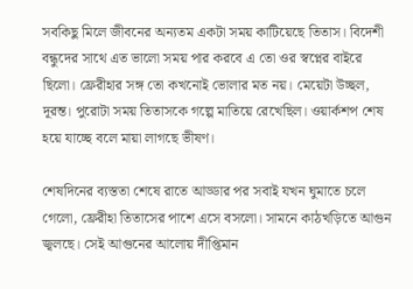সবকিছু মিলে জীবনের অন্যতম একটা সময় কাটিয়েছে তিতাস। বিদেশী বন্ধুদের সাথে এত ভালো সময় পার করবে এ তো ওর স্বপ্নের বাইরে ছিলো। ফ্রেরীহার সঙ্গ তো কখনোই ভোলার মত নয়। মেয়েটা উচ্ছল, দূরন্ত। পুরোটা সময় তিতাসকে গল্পে মাতিয়ে রেখেছিল। ওয়ার্কশপ শেষ হয়ে যাচ্ছে বলে মায়া লাগছে ভীষণ।

শেষদিনের ব্যস্ততা শেষে রাতে আড্ডার পর সবাই যখন ঘুমাতে চলে গেলো, ফ্রেরীহা তিতাসের পাশে এসে বসলো। সামনে কাঠখড়িতে আগুন জ্বলছে। সেই আগুনের আলোয় দীপ্তিমান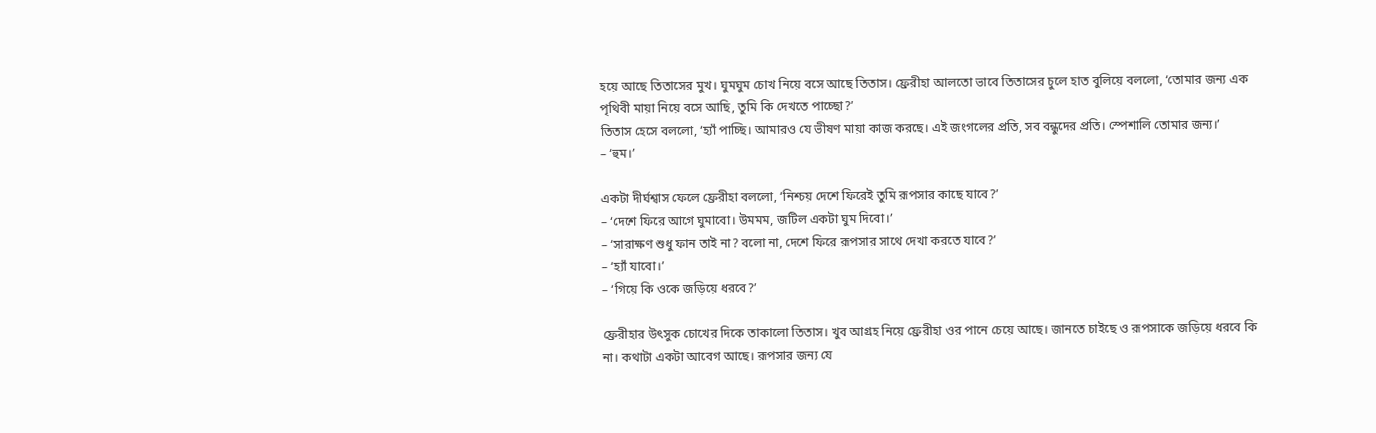হয়ে আছে তিতাসের মুখ। ঘুমঘুম চোখ নিয়ে বসে আছে তিতাস। ফ্রেরীহা আলতো ভাবে তিতাসের চুলে হাত বুলিয়ে বললো, ‘তোমার জন্য এক পৃথিবী মায়া নিয়ে বসে আছি, তুমি কি দেখতে পাচ্ছো?’
তিতাস হেসে বললো, ‘হ্যাঁ পাচ্ছি। আমারও যে ভীষণ মায়া কাজ করছে। এই জংগলের প্রতি, সব বন্ধুদের প্রতি। স্পেশালি তোমার জন্য।’
– ‘হুম।’

একটা দীর্ঘশ্বাস ফেলে ফ্রেরীহা বললো, ‘নিশ্চয় দেশে ফিরেই তুমি রূপসার কাছে যাবে?’
– ‘দেশে ফিরে আগে ঘুমাবো। উমমম, জটিল একটা ঘুম দিবো।’
– ‘সারাক্ষণ শুধু ফান তাই না? বলো না, দেশে ফিরে রূপসার সাথে দেখা করতে যাবে?’
– ‘হ্যাঁ যাবো।’
– ‘গিয়ে কি ওকে জড়িয়ে ধরবে?’

ফ্রেরীহার উৎসুক চোখের দিকে তাকালো তিতাস। খুব আগ্রহ নিয়ে ফ্রেরীহা ওর পানে চেয়ে আছে। জানতে চাইছে ও রূপসাকে জড়িয়ে ধরবে কি না। কথাটা একটা আবেগ আছে। রূপসার জন্য যে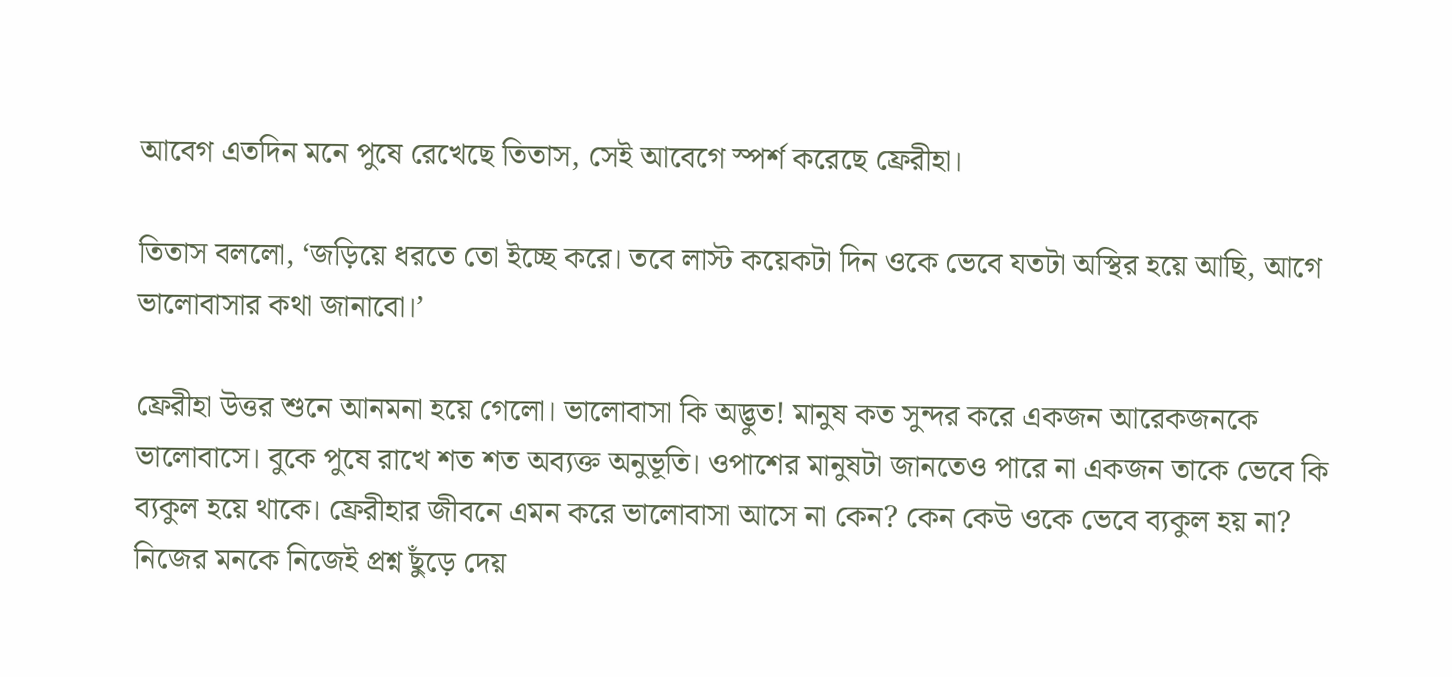আবেগ এতদিন মনে পুষে রেখেছে তিতাস, সেই আবেগে স্পর্শ করেছে ফ্রেরীহা।

তিতাস বললো, ‘জড়িয়ে ধরতে তো ইচ্ছে করে। তবে লাস্ট কয়েকটা দিন ওকে ভেবে যতটা অস্থির হয়ে আছি, আগে ভালোবাসার কথা জানাবো।’

ফ্রেরীহা উত্তর শুনে আনমনা হয়ে গেলো। ভালোবাসা কি অদ্ভুত! মানুষ কত সুন্দর করে একজন আরেকজনকে ভালোবাসে। বুকে পুষে রাখে শত শত অব্যক্ত অনুভূতি। ওপাশের মানুষটা জানতেও পারে না একজন তাকে ভেবে কি ব্যকুল হয়ে থাকে। ফ্রেরীহার জীবনে এমন করে ভালোবাসা আসে না কেন? কেন কেউ ওকে ভেবে ব্যকুল হয় না? নিজের মনকে নিজেই প্রশ্ন ছুঁড়ে দেয়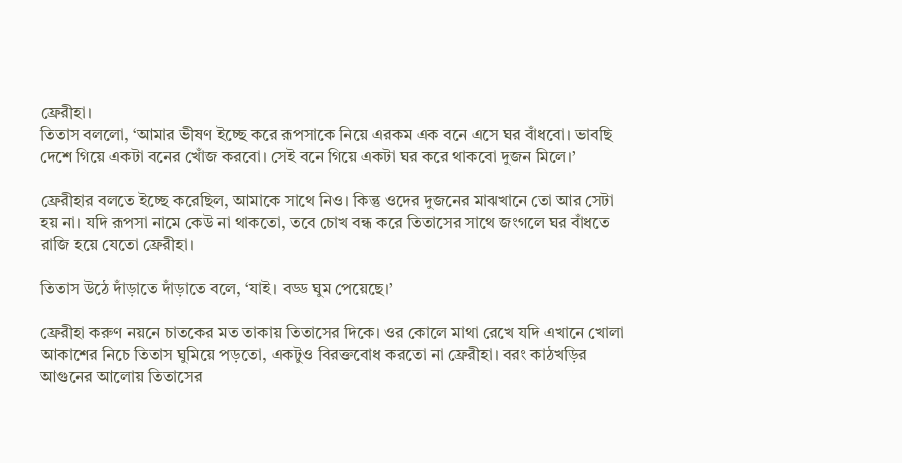ফ্রেরীহা।
তিতাস বললো, ‘আমার ভীষণ ইচ্ছে করে রূপসাকে নিয়ে এরকম এক বনে এসে ঘর বাঁধবো। ভাবছি দেশে গিয়ে একটা বনের খোঁজ করবো। সেই বনে গিয়ে একটা ঘর করে থাকবো দুজন মিলে।’

ফ্রেরীহার বলতে ইচ্ছে করেছিল, আমাকে সাথে নিও। কিন্তু ওদের দুজনের মাঝখানে তো আর সেটা হয় না। যদি রূপসা নামে কেউ না থাকতো, তবে চোখ বন্ধ করে তিতাসের সাথে জংগলে ঘর বাঁধতে রাজি হয়ে যেতো ফ্রেরীহা।

তিতাস উঠে দাঁড়াতে দাঁড়াতে বলে, ‘যাই। বড্ড ঘুম পেয়েছে।’

ফ্রেরীহা করুণ নয়নে চাতকের মত তাকায় তিতাসের দিকে। ওর কোলে মাথা রেখে যদি এখানে খোলা আকাশের নিচে তিতাস ঘুমিয়ে পড়তো, একটুও বিরক্তবোধ করতো না ফ্রেরীহা। বরং কাঠখড়ির আগুনের আলোয় তিতাসের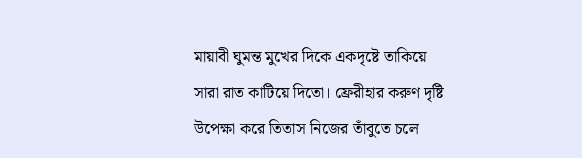মায়াবী ঘুমন্ত মুখের দিকে একদৃষ্টে তাকিয়ে সারা রাত কাটিয়ে দিতো। ফ্রেরীহার করুণ দৃষ্টি উপেক্ষা করে তিতাস নিজের তাঁবুতে চলে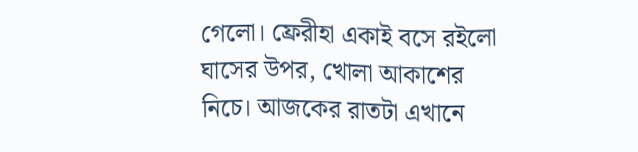গেলো। ফ্রেরীহা একাই বসে রইলো ঘাসের উপর, খোলা আকাশের নিচে। আজকের রাতটা এখানে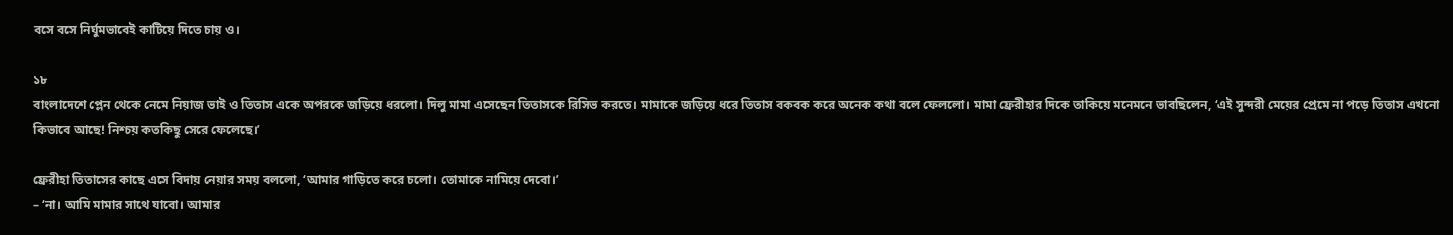বসে বসে নির্ঘুমভাবেই কাটিয়ে দিতে চায় ও।

১৮
বাংলাদেশে প্লেন থেকে নেমে নিয়াজ ভাই ও তিতাস একে অপরকে জড়িয়ে ধরলো। দিলু মামা এসেছেন তিতাসকে রিসিভ করতে। মামাকে জড়িয়ে ধরে তিতাস বকবক করে অনেক কথা বলে ফেললো। মামা ফ্রেরীহার দিকে তাকিয়ে মনেমনে ভাবছিলেন, ‘এই সুন্দরী মেয়ের প্রেমে না পড়ে তিতাস এখনো কিভাবে আছে! নিশ্চয় কতকিছু সেরে ফেলেছে।’

ফ্রেরীহা তিতাসের কাছে এসে বিদায় নেয়ার সময় বললো, ‘আমার গাড়িতে করে চলো। তোমাকে নামিয়ে দেবো।’
– ‘না। আমি মামার সাথে যাবো। আমার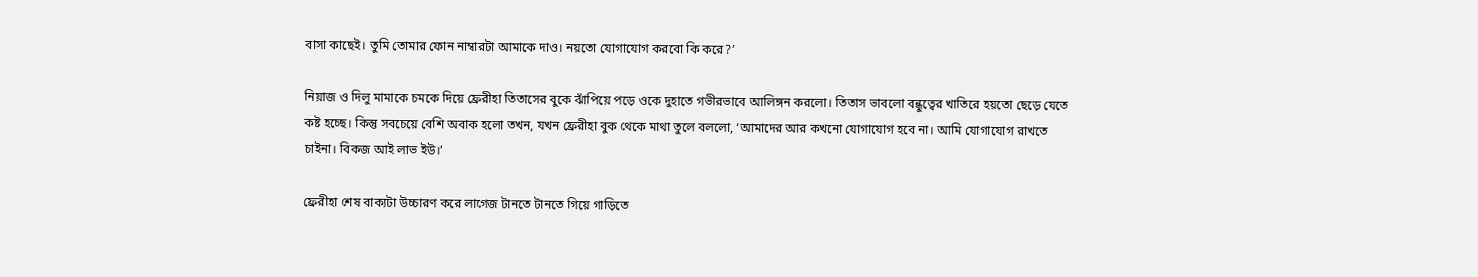বাসা কাছেই। তুমি তোমার ফোন নাম্বারটা আমাকে দাও। নয়তো যোগাযোগ করবো কি করে?’

নিয়াজ ও দিলু মামাকে চমকে দিয়ে ফ্রেরীহা তিতাসের বুকে ঝাঁপিয়ে পড়ে ওকে দুহাতে গভীরভাবে আলিঙ্গন করলো। তিতাস ভাবলো বন্ধুত্বের খাতিরে হয়তো ছেড়ে যেতে কষ্ট হচ্ছে। কিন্তু সবচেয়ে বেশি অবাক হলো তখন, যখন ফ্রেরীহা বুক থেকে মাথা তুলে বললো, ‘আমাদের আর কখনো যোগাযোগ হবে না। আমি যোগাযোগ রাখতে চাইনা। বিকজ আই লাভ ইউ।’

ফ্রেরীহা শেষ বাক্যটা উচ্চারণ করে লাগেজ টানতে টানতে গিয়ে গাড়িতে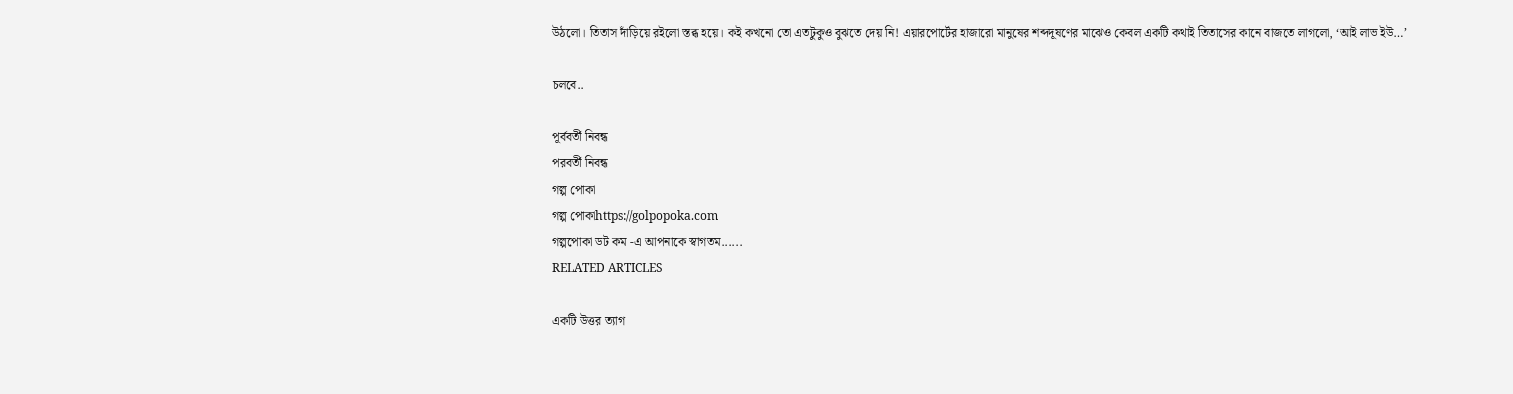উঠলো। তিতাস দাঁড়িয়ে রইলো স্তব্ধ হয়ে। কই কখনো তো এতটুকুও বুঝতে দেয় নি! এয়ারপোর্টের হাজারো মানুষের শব্দদূষণের মাঝেও কেবল একটি কথাই তিতাসের কানে বাজতে লাগলো, ‘আই লাভ ইউ…’

চলবে..

পূর্ববর্তী নিবন্ধ
পরবর্তী নিবন্ধ
গল্প পোকা
গল্প পোকাhttps://golpopoka.com
গল্পপোকা ডট কম -এ আপনাকে স্বাগতম......
RELATED ARTICLES

একটি উত্তর ত্যাগ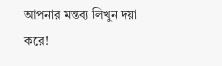আপনার মন্তব্য লিখুন দয়া করে!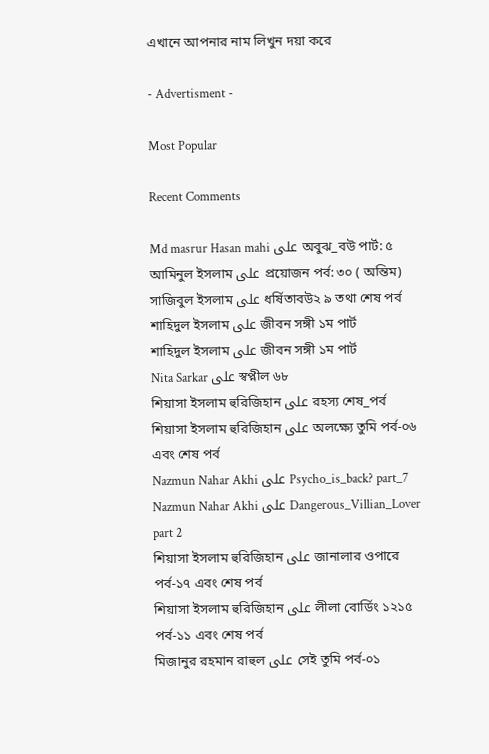এখানে আপনার নাম লিখুন দয়া করে

- Advertisment -

Most Popular

Recent Comments

Md masrur Hasan mahi على অবুঝ_বউ পার্ট: ৫
আমিনুল ইসলাম على প্রয়োজন পর্ব: ৩০ ( অন্তিম)
সাজিবুল ইসলাম على ধর্ষিতাবউ২ ৯ তথা শেষ পর্ব
শাহিদুল ইসলাম على জীবন সঙ্গী ১ম পার্ট
শাহিদুল ইসলাম على জীবন সঙ্গী ১ম পার্ট
Nita Sarkar على স্বপ্নীল ৬৮
শিয়াসা ইসলাম হুরিজিহান على রহস্য শেষ_পর্ব
শিয়াসা ইসলাম হুরিজিহান على অলক্ষ্যে তুমি পর্ব-০৬ এবং শেষ পর্ব
Nazmun Nahar Akhi على Psycho_is_back? part_7
Nazmun Nahar Akhi على Dangerous_Villian_Lover part 2
শিয়াসা ইসলাম হুরিজিহান على জানালার ওপারে পর্ব-১৭ এবং শেষ পর্ব
শিয়াসা ইসলাম হুরিজিহান على লীলা বোর্ডিং ১২১৫ পর্ব-১১ এবং শেষ পর্ব
মিজানুর রহমান রাহুল على সেই তুমি পর্ব-০১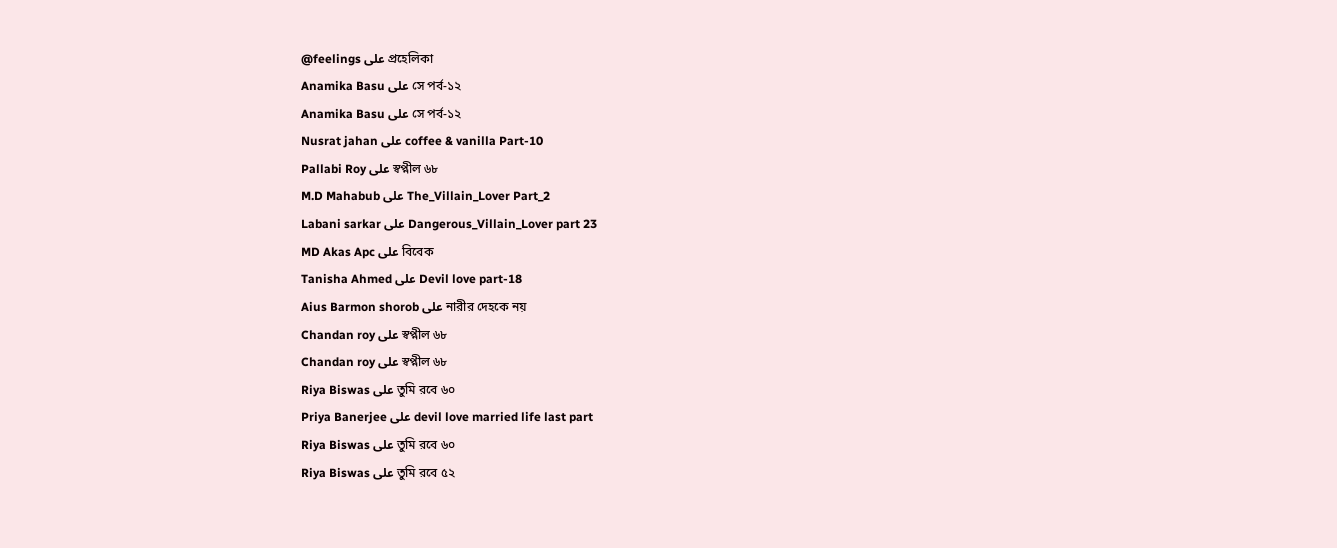@feelings على প্রহেলিকা
Anamika Basu على সে পর্ব-১২
Anamika Basu على সে পর্ব-১২
Nusrat jahan على coffee & vanilla Part-10
Pallabi Roy على স্বপ্নীল ৬৮
M.D Mahabub على The_Villain_Lover Part_2
Labani sarkar على Dangerous_Villain_Lover part 23
MD Akas Apc على বিবেক
Tanisha Ahmed على Devil love part-18
Aius Barmon shorob على নারীর দেহকে নয়
Chandan roy على স্বপ্নীল ৬৮
Chandan roy على স্বপ্নীল ৬৮
Riya Biswas على তুমি রবে ৬০
Priya Banerjee على devil love married life last part
Riya Biswas على তুমি রবে ৬০
Riya Biswas على তুমি রবে ৫২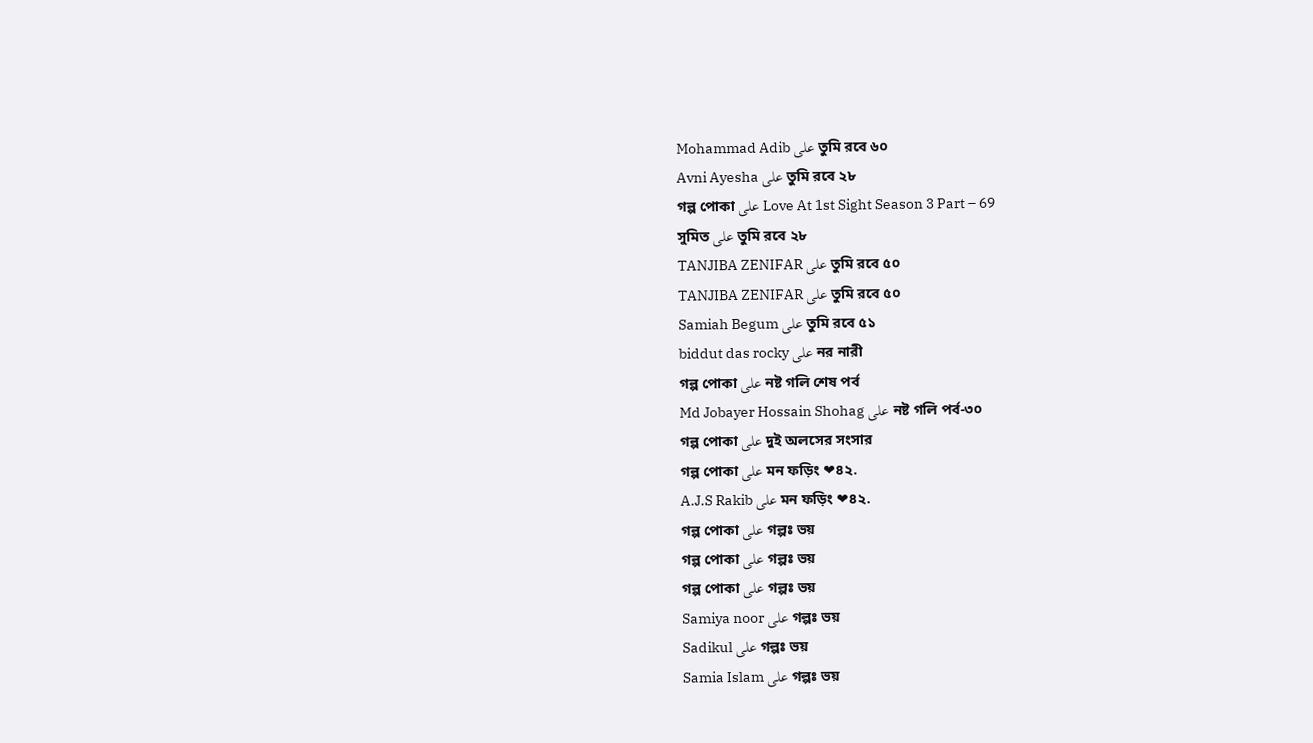Mohammad Adib على তুমি রবে ৬০
Avni Ayesha على তুমি রবে ২৮
গল্প পোকা على Love At 1st Sight Season 3 Part – 69
সুমিত على তুমি রবে ২৮
TANJIBA ZENIFAR على তুমি রবে ৫০
TANJIBA ZENIFAR على তুমি রবে ৫০
Samiah Begum على তুমি রবে ৫১
biddut das rocky على নর নারী
গল্প পোকা على নষ্ট গলি শেষ পর্ব
Md Jobayer Hossain Shohag على নষ্ট গলি পর্ব-৩০
গল্প পোকা على দুই অলসের সংসার
গল্প পোকা على মন ফড়িং ❤৪২.
A.J.S Rakib على মন ফড়িং ❤৪২.
গল্প পোকা على গল্পঃ ভয়
গল্প পোকা على গল্পঃ ভয়
গল্প পোকা على গল্পঃ ভয়
Samiya noor على গল্পঃ ভয়
Sadikul على গল্পঃ ভয়
Samia Islam على গল্পঃ ভয়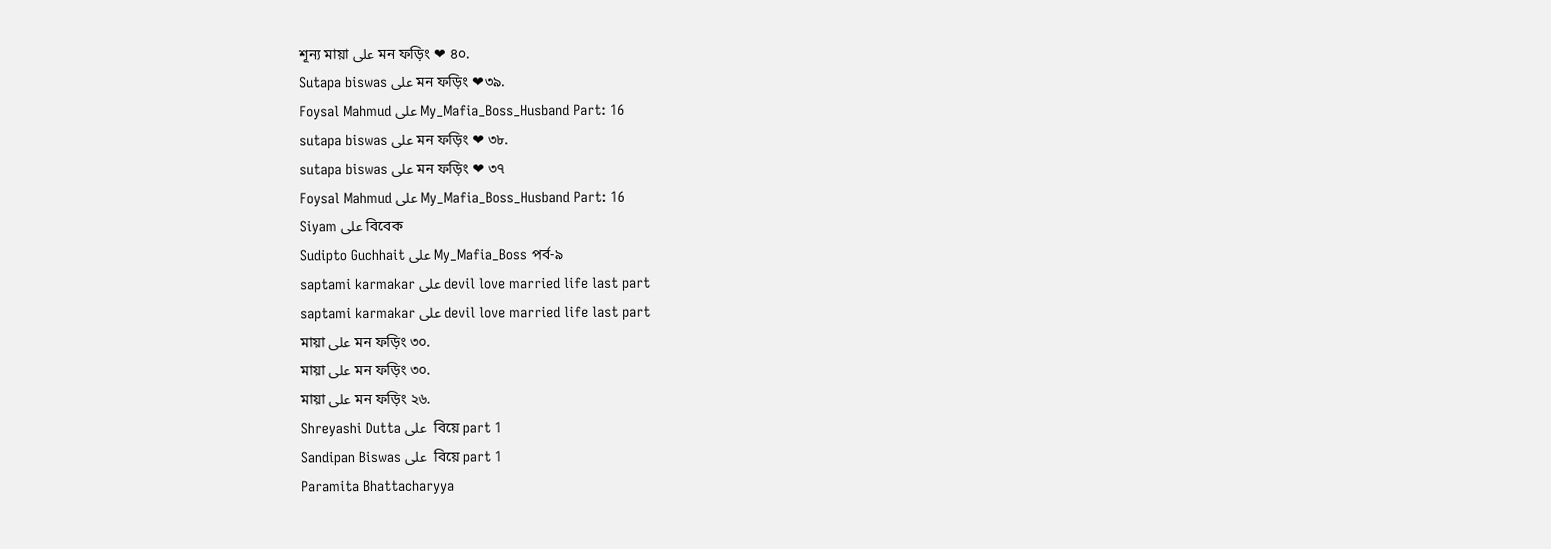শূন্য মায়া على মন ফড়িং ❤ ৪০.
Sutapa biswas على মন ফড়িং ❤৩৯.
Foysal Mahmud على My_Mafia_Boss_Husband Part: 16
sutapa biswas على মন ফড়িং ❤ ৩৮.
sutapa biswas على মন ফড়িং ❤ ৩৭
Foysal Mahmud على My_Mafia_Boss_Husband Part: 16
Siyam على বিবেক
Sudipto Guchhait على My_Mafia_Boss পর্ব-৯
saptami karmakar على devil love married life last part
saptami karmakar على devil love married life last part
মায়া على মন ফড়িং ৩০.
মায়া على মন ফড়িং ৩০.
মায়া على মন ফড়িং ২৬.
Shreyashi Dutta على  বিয়ে part 1
Sandipan Biswas على  বিয়ে part 1
Paramita Bhattacharyya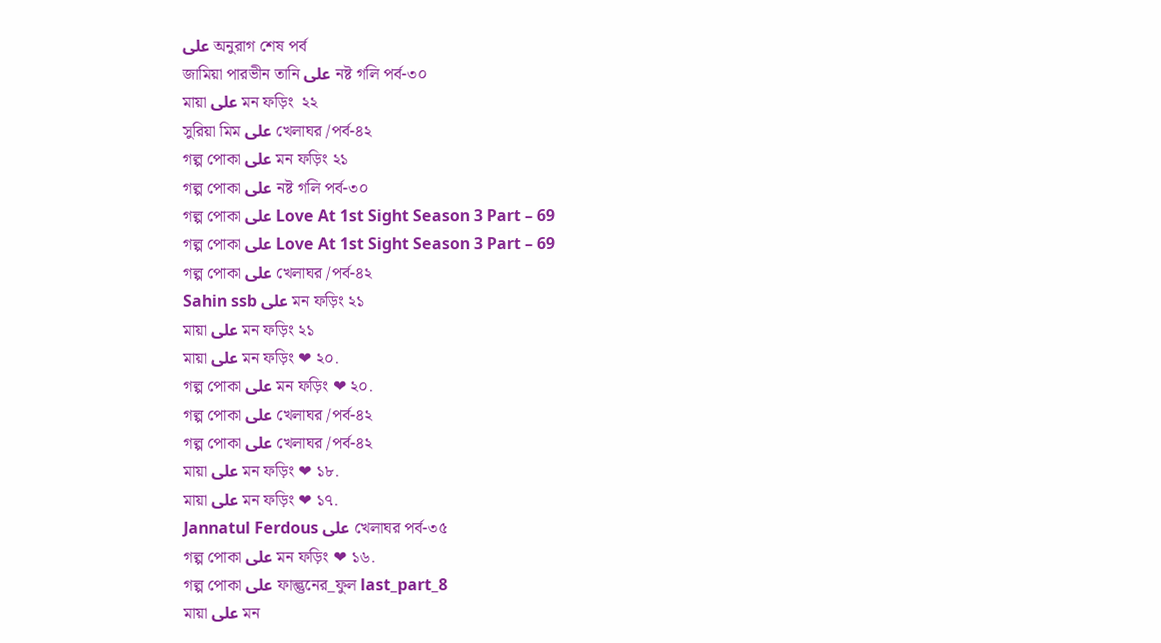على অনুরাগ শেষ পর্ব
জামিয়া পারভীন তানি على নষ্ট গলি পর্ব-৩০
মায়া على মন ফড়িং  ২২
সুরিয়া মিম على খেলাঘর /পর্ব-৪২
গল্প পোকা على মন ফড়িং ২১
গল্প পোকা على নষ্ট গলি পর্ব-৩০
গল্প পোকা على Love At 1st Sight Season 3 Part – 69
গল্প পোকা على Love At 1st Sight Season 3 Part – 69
গল্প পোকা على খেলাঘর /পর্ব-৪২
Sahin ssb على মন ফড়িং ২১
মায়া على মন ফড়িং ২১
মায়া على মন ফড়িং ❤ ২০.
গল্প পোকা على মন ফড়িং ❤ ২০.
গল্প পোকা على খেলাঘর /পর্ব-৪২
গল্প পোকা على খেলাঘর /পর্ব-৪২
মায়া على মন ফড়িং ❤ ১৮.
মায়া على মন ফড়িং ❤ ১৭.
Jannatul Ferdous على খেলাঘর পর্ব-৩৫
গল্প পোকা على মন ফড়িং ❤ ১৬.
গল্প পোকা على ফাল্গুনের_ফুল last_part_8
মায়া على মন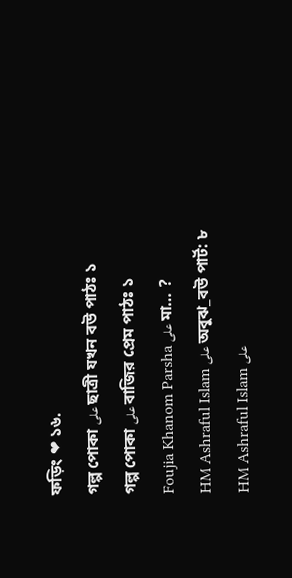ফড়িং ❤ ১৬.
গল্প পোকা على ছাত্রী যখন বউ পাঠঃ ১
গল্প পোকা على বাজির প্রেম পাঠঃ ১
Foujia Khanom Parsha على মা… ?
HM Ashraful Islam على অবুঝ_বউ পার্ট: ৮
HM Ashraful Islam على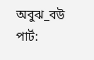অবুঝ_বউ পার্ট: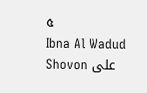৫
Ibna Al Wadud Shovon على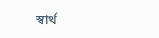স্বার্থ